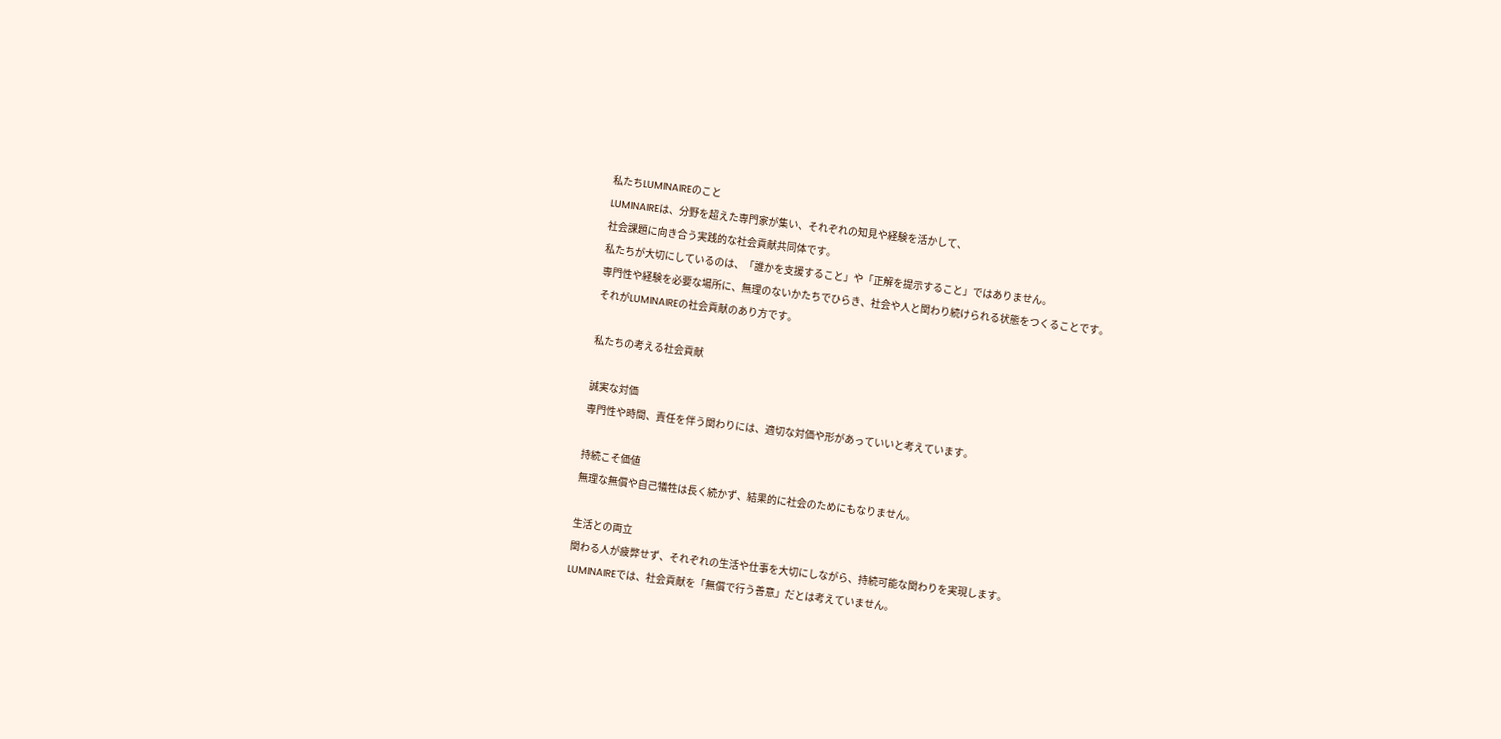私たちLUMINAIREのこと
LUMINAIREは、分野を超えた専門家が集い、それぞれの知見や経験を活かして、
社会課題に向き合う実践的な社会貢献共同体です。
私たちが大切にしているのは、「誰かを支援すること」や「正解を提示すること」ではありません。
専門性や経験を必要な場所に、無理のないかたちでひらき、社会や人と関わり続けられる状態をつくることです。
それがLUMINAIREの社会貢献のあり方です。

私たちの考える社会貢献

誠実な対価
専門性や時間、責任を伴う関わりには、適切な対価や形があっていいと考えています。

持続こそ価値
無理な無償や自己犠牲は長く続かず、結果的に社会のためにもなりません。

生活との両立
関わる人が疲弊せず、それぞれの生活や仕事を大切にしながら、持続可能な関わりを実現します。
LUMINAIREでは、社会貢献を「無償で行う善意」だとは考えていません。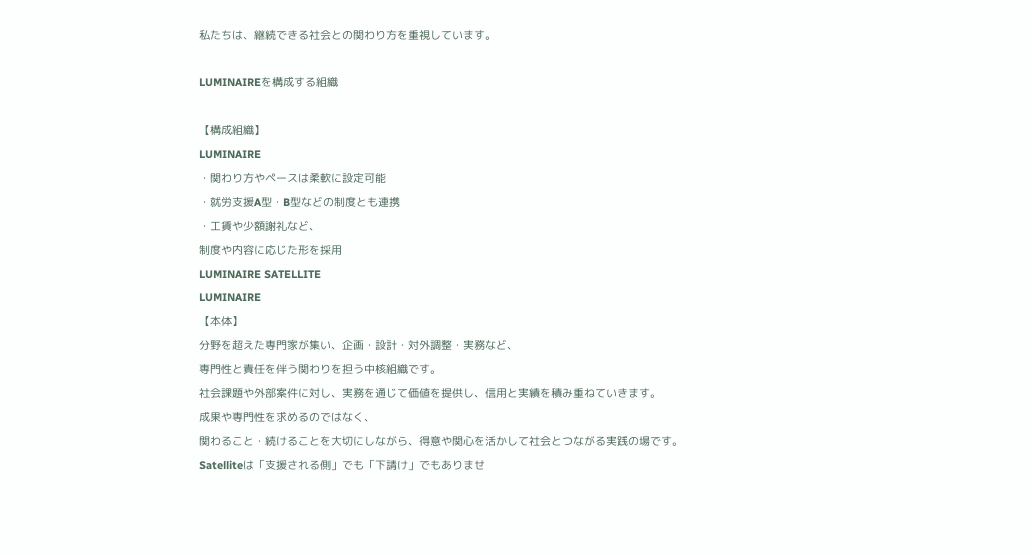私たちは、継続できる社会との関わり方を重視しています。

LUMINAIREを構成する組織

【構成組織】
LUMINAIRE
・関わり方やペースは柔軟に設定可能
・就労支援A型・B型などの制度とも連携
・工賃や少額謝礼など、
制度や内容に応じた形を採用
LUMINAIRE SATELLITE
LUMINAIRE
【本体】
分野を超えた専門家が集い、企画・設計・対外調整・実務など、
専門性と責任を伴う関わりを担う中核組織です。
社会課題や外部案件に対し、実務を通じて価値を提供し、信用と実績を積み重ねていきます。
成果や専門性を求めるのではなく、
関わること・続けることを大切にしながら、得意や関心を活かして社会とつながる実践の場です。
Satelliteは「支援される側」でも「下請け」でもありませ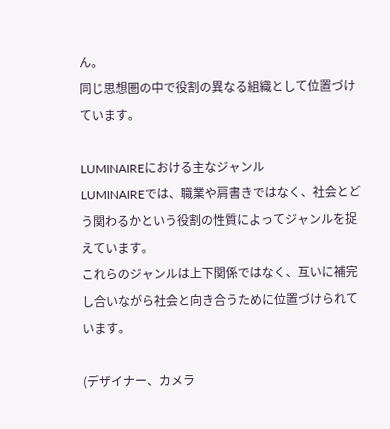ん。
同じ思想圏の中で役割の異なる組織として位置づけています。

LUMINAIREにおける主なジャンル
LUMINAIREでは、職業や肩書きではなく、社会とどう関わるかという役割の性質によってジャンルを捉えています。
これらのジャンルは上下関係ではなく、互いに補完し合いながら社会と向き合うために位置づけられています。

(デザイナー、カメラ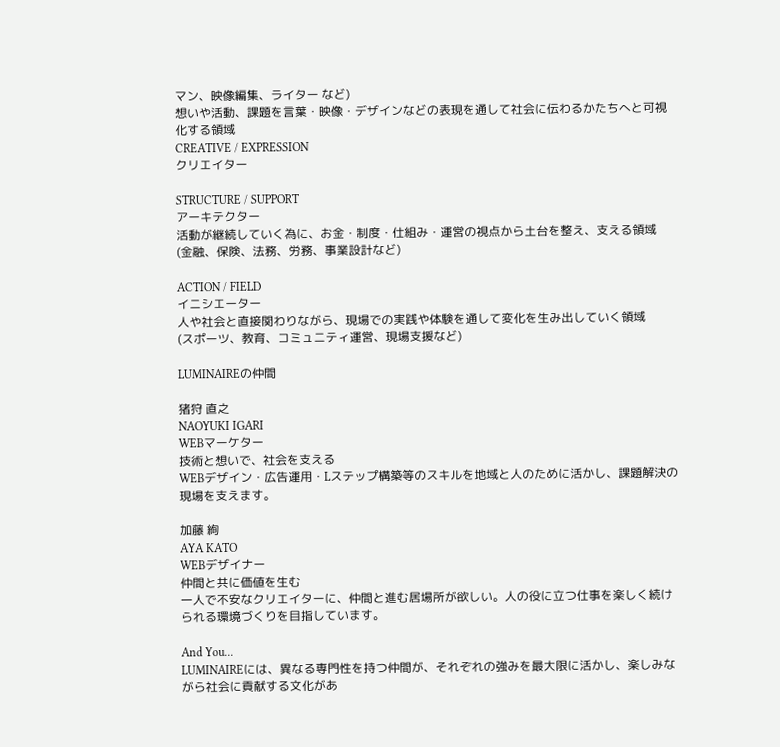マン、映像編集、ライター など)
想いや活動、課題を言葉・映像・デザインなどの表現を通して社会に伝わるかたちへと可視化する領域
CREATIVE / EXPRESSION
クリエイター

STRUCTURE / SUPPORT
アーキテクター
活動が継続していく為に、お金・制度・仕組み・運営の視点から土台を整え、支える領域
(金融、保険、法務、労務、事業設計など)

ACTION / FIELD
イニシエーター
人や社会と直接関わりながら、現場での実践や体験を通して変化を生み出していく領域
(スポーツ、教育、コミュニティ運営、現場支援など)

LUMINAIREの仲間

猪狩 直之
NAOYUKI IGARI
WEBマーケター
技術と想いで、社会を支える
WEBデザイン・広告運用・Lステップ構築等のスキルを地域と人のために活かし、課題解決の現場を支えます。

加藤 絢
AYA KATO
WEBデザイナー
仲間と共に価値を生む
一人で不安なクリエイターに、仲間と進む居場所が欲しい。人の役に立つ仕事を楽しく続けられる環境づくりを目指しています。

And You...
LUMINAIREには、異なる専門性を持つ仲間が、それぞれの強みを最大限に活かし、楽しみながら社会に貢献する文化があ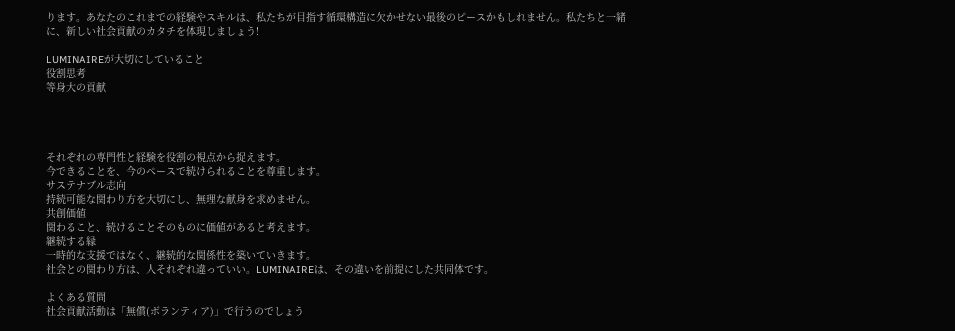ります。あなたのこれまでの経験やスキルは、私たちが目指す循環構造に欠かせない最後のピースかもしれません。私たちと一緒に、新しい社会貢献のカタチを体現しましょう!

LUMINAIREが大切にしていること
役割思考
等身大の貢献




それぞれの専門性と経験を役割の視点から捉えます。
今できることを、今のペースで続けられることを尊重します。
サステナブル志向
持続可能な関わり方を大切にし、無理な献身を求めません。
共創価値
関わること、続けることそのものに価値があると考えます。
継続する縁
一時的な支援ではなく、継続的な関係性を築いていきます。
社会との関わり方は、人それぞれ違っていい。LUMINAIREは、その違いを前提にした共同体です。

よくある質問
社会貢献活動は「無償(ボランティア)」で行うのでしょう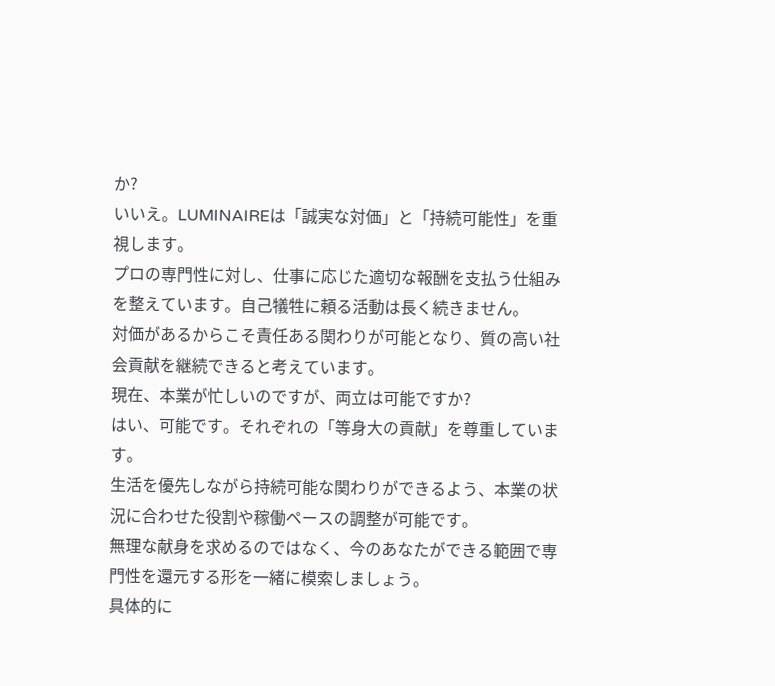か?
いいえ。LUMINAIREは「誠実な対価」と「持続可能性」を重視します。
プロの専門性に対し、仕事に応じた適切な報酬を支払う仕組みを整えています。自己犠牲に頼る活動は長く続きません。
対価があるからこそ責任ある関わりが可能となり、質の高い社会貢献を継続できると考えています。
現在、本業が忙しいのですが、両立は可能ですか?
はい、可能です。それぞれの「等身大の貢献」を尊重しています。
生活を優先しながら持続可能な関わりができるよう、本業の状況に合わせた役割や稼働ペースの調整が可能です。
無理な献身を求めるのではなく、今のあなたができる範囲で専門性を還元する形を一緒に模索しましょう。
具体的に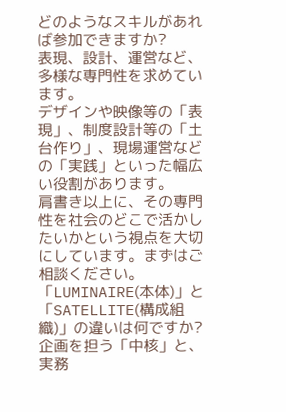どのようなスキルがあれば参加できますか?
表現、設計、運営など、多様な専門性を求めています。
デザインや映像等の「表現」、制度設計等の「土台作り」、現場運営などの「実践」といった幅広い役割があります。
肩書き以上に、その専門性を社会のどこで活かしたいかという視点を大切にしています。まずはご相談ください。
「LUMINAIRE(本体)」と「SATELLITE(構成組織)」の違いは何ですか?
企画を担う「中核」と、実務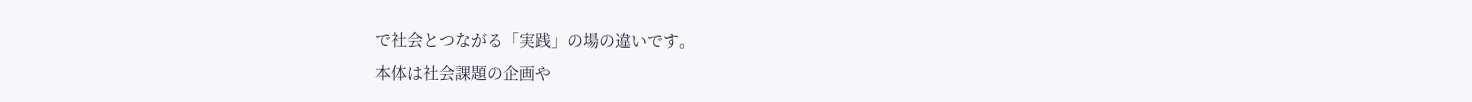で社会とつながる「実践」の場の違いです。
本体は社会課題の企画や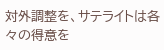対外調整を、サテライトは各々の得意を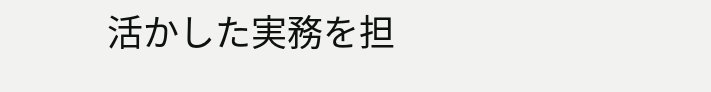活かした実務を担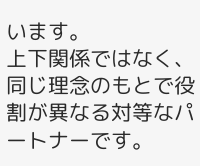います。
上下関係ではなく、同じ理念のもとで役割が異なる対等なパートナーです。